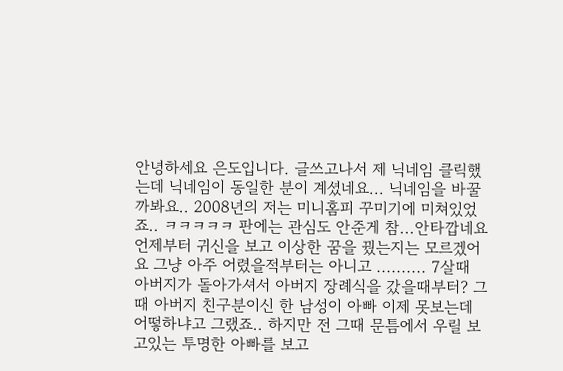안녕하세요 은도입니다. 글쓰고나서 제 닉네임 클릭했는데 닉네임이 동일한 분이 계셨네요... 닉네임을 바꿀까봐요.. 2008년의 저는 미니홈피 꾸미기에 미쳐있었죠.. ㅋㅋㅋㅋㅋ 판에는 관심도 안준게 참...안타깝네요 언제부터 귀신을 보고 이상한 꿈을 꿨는지는 모르겠어요 그냥 아주 어렸을적부터는 아니고 .......... 7살때 아버지가 돌아가셔서 아버지 장례식을 갔을때부터? 그때 아버지 친구분이신 한 남성이 아빠 이제 못보는데 어떻하냐고 그랬죠.. 하지만 전 그때 문틈에서 우릴 보고있는 투명한 아빠를 보고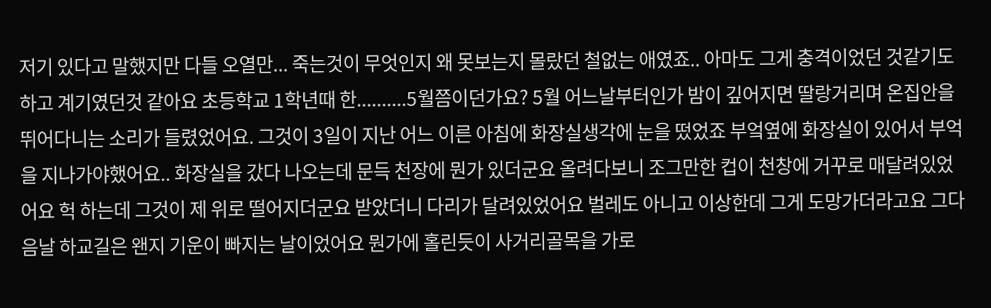저기 있다고 말했지만 다들 오열만... 죽는것이 무엇인지 왜 못보는지 몰랐던 철없는 애였죠.. 아마도 그게 충격이었던 것같기도 하고 계기였던것 같아요 초등학교 1학년때 한..........5월쯤이던가요? 5월 어느날부터인가 밤이 깊어지면 딸랑거리며 온집안을 뛰어다니는 소리가 들렸었어요. 그것이 3일이 지난 어느 이른 아침에 화장실생각에 눈을 떴었죠 부엌옆에 화장실이 있어서 부억을 지나가야했어요.. 화장실을 갔다 나오는데 문득 천장에 뭔가 있더군요 올려다보니 조그만한 컵이 천창에 거꾸로 매달려있었어요 헉 하는데 그것이 제 위로 떨어지더군요 받았더니 다리가 달려있었어요 벌레도 아니고 이상한데 그게 도망가더라고요 그다음날 하교길은 왠지 기운이 빠지는 날이었어요 뭔가에 홀린듯이 사거리골목을 가로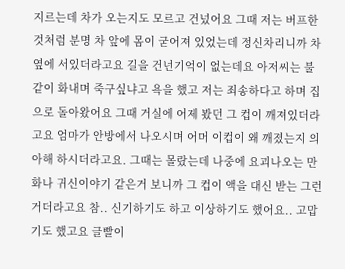지르는데 차가 오는지도 모르고 건넜어요 그때 저는 버프한것처럼 분명 차 앞에 몸이 굳어져 있었는데 정신차리니까 차 옆에 서있더라고요 길을 건넌기억이 없는데요 아저씨는 불같이 화내며 죽구싶냐고 욕을 했고 저는 죄송하다고 하며 집으로 돌아왔어요 그때 거실에 어제 봤던 그 컵이 깨져있더라고요 엄마가 안방에서 나오시며 어머 이컵이 왜 깨졌는지 의아해 하시더라고요. 그때는 몰랐는데 나중에 요괴나오는 만화나 귀신이야기 같은거 보니까 그 컵이 액을 대신 받는 그런 거더라고요 참.. 신기하기도 하고 이상하기도 했어요.. 고맙기도 했고요 글빨이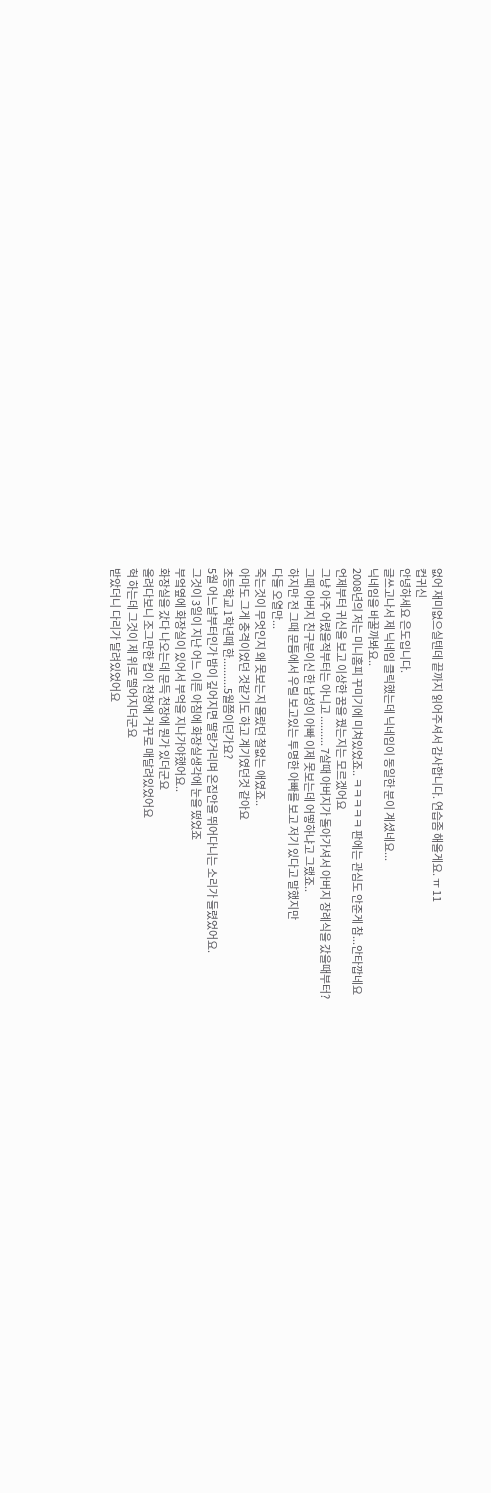없어 재미없으실텐데 끝까지 읽어주셔서 감사합니다. 연습좀 해올게요. ㅠ 11
컵귀신
안녕하세요 은도입니다.
글쓰고나서 제 닉네임 클릭했는데 닉네임이 동일한 분이 계셨네요...
닉네임을 바꿀까봐요..
2008년의 저는 미니홈피 꾸미기에 미쳐있었죠.. ㅋㅋㅋㅋㅋ 판에는 관심도 안준게 참...안타깝네요
언제부터 귀신을 보고 이상한 꿈을 꿨는지는 모르겠어요
그냥 아주 어렸을적부터는 아니고 .......... 7살때 아버지가 돌아가셔서 아버지 장례식을 갔을때부터?
그때 아버지 친구분이신 한 남성이 아빠 이제 못보는데 어떻하냐고 그랬죠..
하지만 전 그때 문틈에서 우릴 보고있는 투명한 아빠를 보고 저기 있다고 말했지만
다들 오열만...
죽는것이 무엇인지 왜 못보는지 몰랐던 철없는 애였죠..
아마도 그게 충격이었던 것같기도 하고 계기였던것 같아요
초등학교 1학년때 한..........5월쯤이던가요?
5월 어느날부터인가 밤이 깊어지면 딸랑거리며 온집안을 뛰어다니는 소리가 들렸었어요.
그것이 3일이 지난 어느 이른 아침에 화장실생각에 눈을 떴었죠
부엌옆에 화장실이 있어서 부억을 지나가야했어요..
화장실을 갔다 나오는데 문득 천장에 뭔가 있더군요
올려다보니 조그만한 컵이 천창에 거꾸로 매달려있었어요
헉 하는데 그것이 제 위로 떨어지더군요
받았더니 다리가 달려있었어요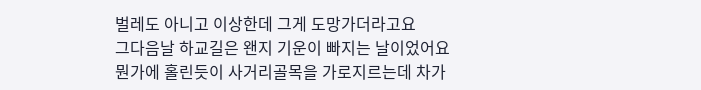벌레도 아니고 이상한데 그게 도망가더라고요
그다음날 하교길은 왠지 기운이 빠지는 날이었어요
뭔가에 홀린듯이 사거리골목을 가로지르는데 차가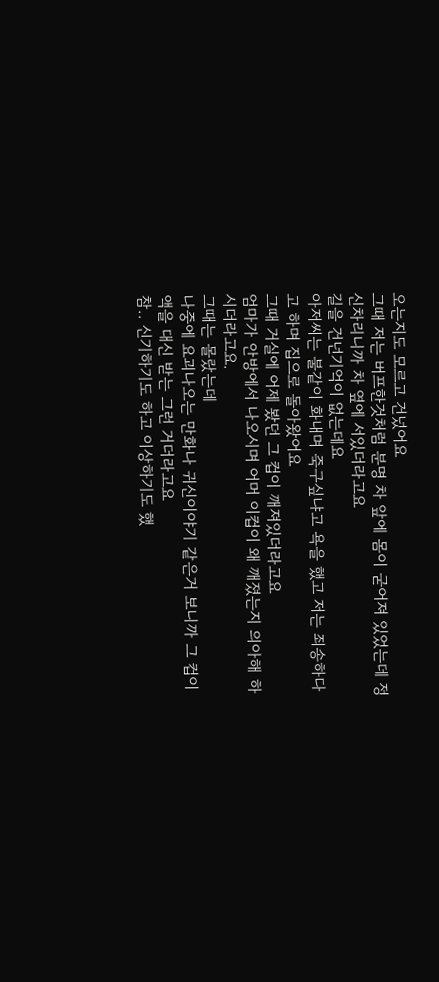오는지도 모르고 건넜어요
그때 저는 버프한것처럼 분명 차 앞에 몸이 굳어져 있었는데 정신차리니까 차 옆에 서있더라고요
길을 건넌기억이 없는데요
아저씨는 불같이 화내며 죽구싶냐고 욕을 했고 저는 죄송하다고 하며 집으로 돌아왔어요
그때 거실에 어제 봤던 그 컵이 깨져있더라고요
엄마가 안방에서 나오시며 어머 이컵이 왜 깨졌는지 의아해 하시더라고요.
그때는 몰랐는데
나중에 요괴나오는 만화나 귀신이야기 같은거 보니까 그 컵이 액을 대신 받는 그런 거더라고요
참.. 신기하기도 하고 이상하기도 했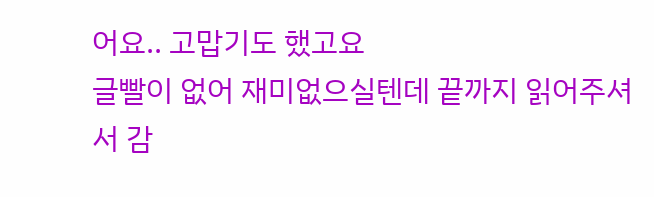어요.. 고맙기도 했고요
글빨이 없어 재미없으실텐데 끝까지 읽어주셔서 감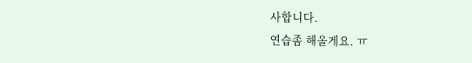사합니다.
연습좀 해올게요. ㅠ